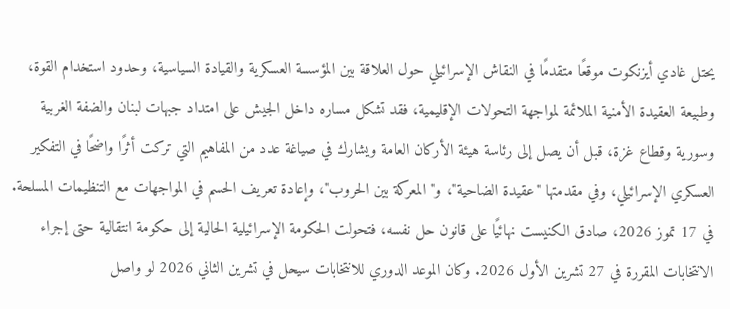يحتل غادي أيزنكوت موقعًا متقدمًا في النقاش الإسرائيلي حول العلاقة بين المؤسسة العسكرية والقيادة السياسية، وحدود استخدام القوة، وطبيعة العقيدة الأمنية الملائمة لمواجهة التحولات الإقليمية، فقد تشكل مساره داخل الجيش على امتداد جبهات لبنان والضفة الغربية وسورية وقطاع غزة، قبل أن يصل إلى رئاسة هيئة الأركان العامة ويشارك في صياغة عدد من المفاهيم التي تركت أثرًا واضحًا في التفكير العسكري الإسرائيلي، وفي مقدمتها "عقيدة الضاحية"، و"المعركة بين الحروب"، وإعادة تعريف الحسم في المواجهات مع التنظيمات المسلحة.
في 17 تموز 2026، صادق الكنيست نهائيًا على قانون حل نفسه، فتحولت الحكومة الإسرائيلية الحالية إلى حكومة انتقالية حتى إجراء الانتخابات المقررة في 27 تشرين الأول 2026. وكان الموعد الدوري للانتخابات سيحل في تشرين الثاني 2026 لو واصل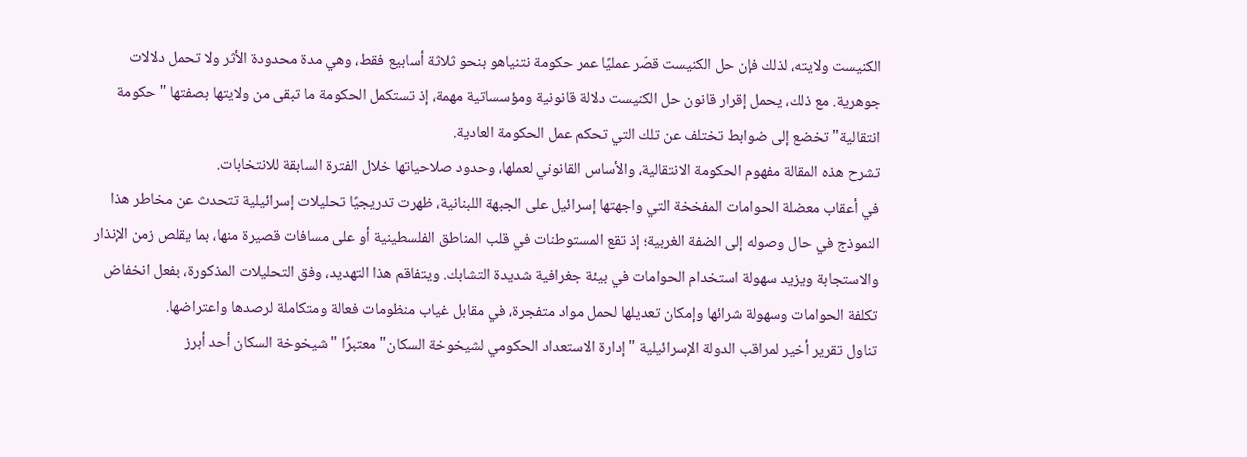الكنيست ولايته، لذلك فإن حل الكنيست قصّر عمليًا عمر حكومة نتنياهو بنحو ثلاثة أسابيع فقط، وهي مدة محدودة الأثر ولا تحمل دلالات جوهرية. مع ذلك، يحمل إقرار قانون حل الكنيست دلالة قانونية ومؤسساتية مهمة، إذ تستكمل الحكومة ما تبقى من ولايتها بصفتها "حكومة انتقالية" تخضع إلى ضوابط تختلف عن تلك التي تحكم عمل الحكومة العادية.
تشرح هذه المقالة مفهوم الحكومة الانتقالية، والأساس القانوني لعملها، وحدود صلاحياتها خلال الفترة السابقة للانتخابات.
في أعقاب معضلة الحوامات المفخخة التي واجهتها إسرائيل على الجبهة اللبنانية، ظهرت تدريجيًا تحليلات إسرائيلية تتحدث عن مخاطر هذا النموذج في حال وصوله إلى الضفة الغربية؛ إذ تقع المستوطنات في قلب المناطق الفلسطينية أو على مسافات قصيرة منها، بما يقلص زمن الإنذار والاستجابة ويزيد سهولة استخدام الحوامات في بيئة جغرافية شديدة التشابك. ويتفاقم هذا التهديد، وفق التحليلات المذكورة، بفعل انخفاض تكلفة الحوامات وسهولة شرائها وإمكان تعديلها لحمل مواد متفجرة، في مقابل غياب منظومات فعالة ومتكاملة لرصدها واعتراضها.
تناول تقرير أخير لمراقب الدولة الإسرائيلية "إدارة الاستعداد الحكومي لشيخوخة السكان" معتبرًا "شيخوخة السكان أحد أبرز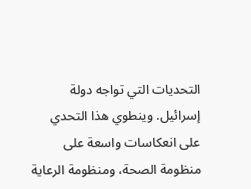التحديات التي تواجه دولة إسرائيل. وينطوي هذا التحدي على انعكاسات واسعة على منظومة الصحة، ومنظومة الرعاية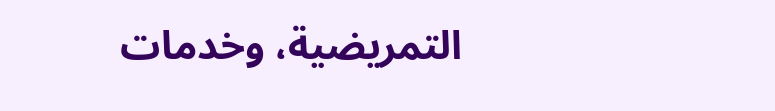التمريضية، وخدمات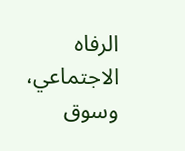الرفاه الاجتماعي، وسوق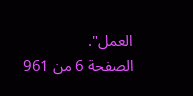العمل".
الصفحة 6 من 961